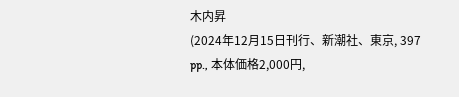木内昇
(2024年12月15日刊行、新潮社、東京, 397 pp., 本体価格2,000円,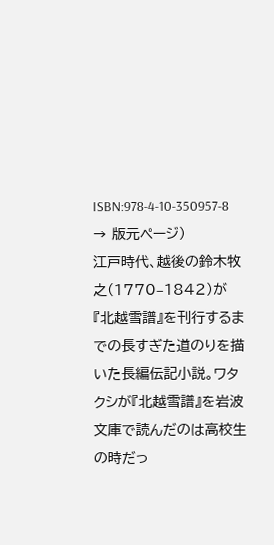ISBN:978-4-10-350957-8 → 版元ページ)
江戸時代、越後の鈴木牧之(1770–1842)が『北越雪譜』を刊行するまでの長すぎた道のりを描いた長編伝記小説。ワタクシが『北越雪譜』を岩波文庫で読んだのは高校生の時だっ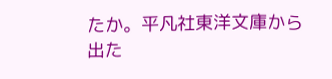たか。平凡社東洋文庫から出た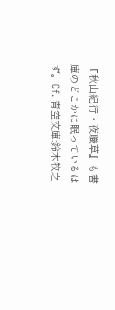『秋山紀行・夜職草』も書庫のどこかに眠っているはず。Cf. 青空文庫:鈴木牧之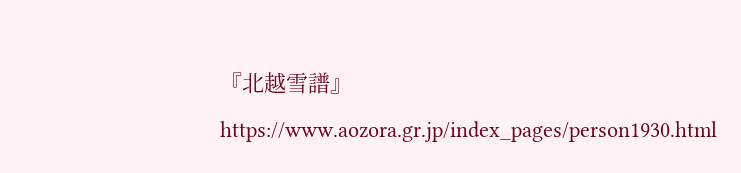『北越雪譜』 https://www.aozora.gr.jp/index_pages/person1930.html